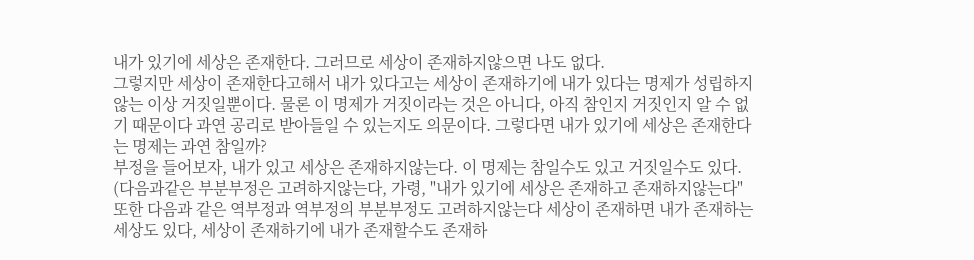내가 있기에 세상은 존재한다. 그러므로 세상이 존재하지않으면 나도 없다.
그렇지만 세상이 존재한다고해서 내가 있다고는 세상이 존재하기에 내가 있다는 명제가 성립하지않는 이상 거짓일뿐이다. 물론 이 명제가 거짓이라는 것은 아니다, 아직 참인지 거짓인지 알 수 없기 때문이다 과연 공리로 받아들일 수 있는지도 의문이다. 그렇다면 내가 있기에 세상은 존재한다는 명제는 과연 참일까?
부정을 들어보자, 내가 있고 세상은 존재하지않는다. 이 명제는 참일수도 있고 거짓일수도 있다. (다음과같은 부분부정은 고려하지않는다, 가령, "내가 있기에 세상은 존재하고 존재하지않는다" 또한 다음과 같은 역부정과 역부정의 부분부정도 고려하지않는다 세상이 존재하면 내가 존재하는 세상도 있다, 세상이 존재하기에 내가 존재할수도 존재하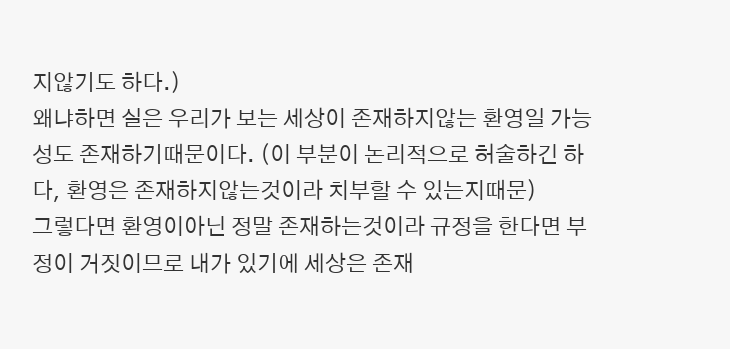지않기도 하다.)
왜냐하면 실은 우리가 보는 세상이 존재하지않는 환영일 가능성도 존재하기때문이다. (이 부분이 논리적으로 허술하긴 하다, 환영은 존재하지않는것이라 치부할 수 있는지때문)
그렇다면 환영이아닌 정말 존재하는것이라 규정을 한다면 부정이 거짓이므로 내가 있기에 세상은 존재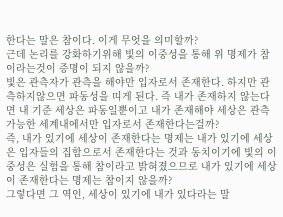한다는 말은 참이다. 이게 무엇을 의미할까?
근데 논리를 강화하기위해 빛의 이중성을 통해 위 명제가 참이라는것이 증명이 되지 않을까?
빛은 관측자가 관측을 해야만 입자로서 존재한다. 하지만 관측하지않으면 파동성을 띠게 된다. 즉 내가 존재하지 않는다면 내 기준 세상은 파동일뿐이고 내가 존재해야 세상은 관측가능한 세계내에서만 입자로서 존재한다는걸까?
즉, 내가 있기에 세상이 존재한다는 명제는 내가 있기에 세상은 입자들의 집합으로서 존재한다는 것과 동치이기에 빛의 이중성은 실험을 통해 참이라고 밝혀졌으므로 내가 있기에 세상이 존재한다는 명제는 참이지 않을까?
그렇다면 그 역인, 세상이 있기에 내가 있다라는 말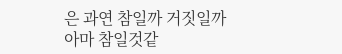은 과연 참일까 거짓일까
아마 참일것같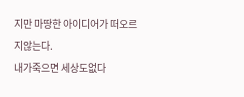지만 마땅한 아이디어가 떠오르지않는다.
내가죽으면 세상도없다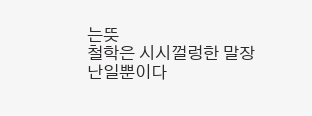는뜻
철학은 시시껄렁한 말장난일뿐이다